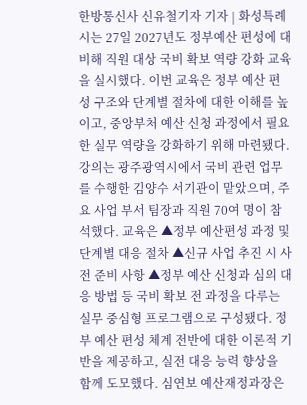한방통신사 신유철기자 기자 | 화성특례시는 27일 2027년도 정부예산 편성에 대비해 직원 대상 국비 확보 역량 강화 교육을 실시했다. 이번 교육은 정부 예산 편성 구조와 단계별 절차에 대한 이해를 높이고, 중앙부처 예산 신청 과정에서 필요한 실무 역량을 강화하기 위해 마련됐다. 강의는 광주광역시에서 국비 관련 업무를 수행한 김양수 서기관이 맡았으며, 주요 사업 부서 팀장과 직원 70여 명이 참석했다. 교육은 ▲정부 예산편성 과정 및 단계별 대응 절차 ▲신규 사업 추진 시 사전 준비 사항 ▲정부 예산 신청과 심의 대응 방법 등 국비 확보 전 과정을 다루는 실무 중심형 프로그램으로 구성됐다. 정부 예산 편성 체계 전반에 대한 이론적 기반을 제공하고, 실전 대응 능력 향상을 함께 도모했다. 심연보 예산재정과장은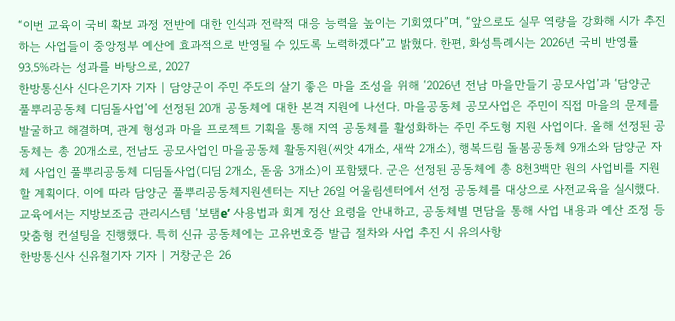“이번 교육이 국비 확보 과정 전반에 대한 인식과 전략적 대응 능력을 높이는 기회였다”며, “앞으로도 실무 역량을 강화해 시가 추진하는 사업들이 중앙정부 예산에 효과적으로 반영될 수 있도록 노력하겠다”고 밝혔다. 한편, 화성특례시는 2026년 국비 반영률 93.5%라는 성과를 바탕으로, 2027
한방통신사 신다은기자 기자 | 담양군이 주민 주도의 살기 좋은 마을 조성을 위해 ‘2026년 전남 마을만들기 공모사업’과 ‘담양군 풀뿌리공동체 디딤돌사업’에 선정된 20개 공동체에 대한 본격 지원에 나선다. 마을공동체 공모사업은 주민이 직접 마을의 문제를 발굴하고 해결하며, 관계 형성과 마을 프로젝트 기획을 통해 지역 공동체를 활성화하는 주민 주도형 지원 사업이다. 올해 선정된 공동체는 총 20개소로, 전남도 공모사업인 마을공동체 활동지원(씨앗 4개소, 새싹 2개소), 행복드림 돌봄공동체 9개소와 담양군 자체 사업인 풀뿌리공동체 디딤돌사업(디딤 2개소, 돋움 3개소)이 포함됐다. 군은 선정된 공동체에 총 8천3백만 원의 사업비를 지원할 계획이다. 이에 따라 담양군 풀뿌리공동체지원센터는 지난 26일 어울림센터에서 선정 공동체를 대상으로 사전교육을 실시했다. 교육에서는 지방보조금 관리시스템 ‘보탬e’ 사용법과 회계 정산 요령을 안내하고, 공동체별 면담을 통해 사업 내용과 예산 조정 등 맞춤형 컨설팅을 진행했다. 특히 신규 공동체에는 고유번호증 발급 절차와 사업 추진 시 유의사항
한방통신사 신유철기자 기자 | 거창군은 26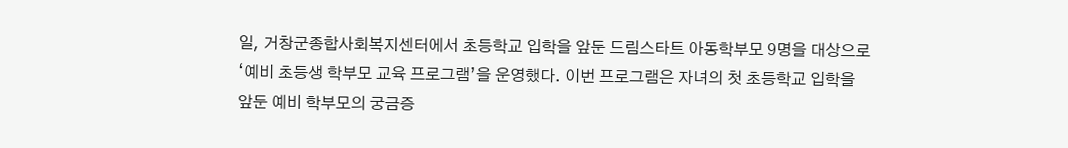일, 거창군종합사회복지센터에서 초등학교 입학을 앞둔 드림스타트 아동학부모 9명을 대상으로 ‘예비 초등생 학부모 교육 프로그램’을 운영했다. 이번 프로그램은 자녀의 첫 초등학교 입학을 앞둔 예비 학부모의 궁금증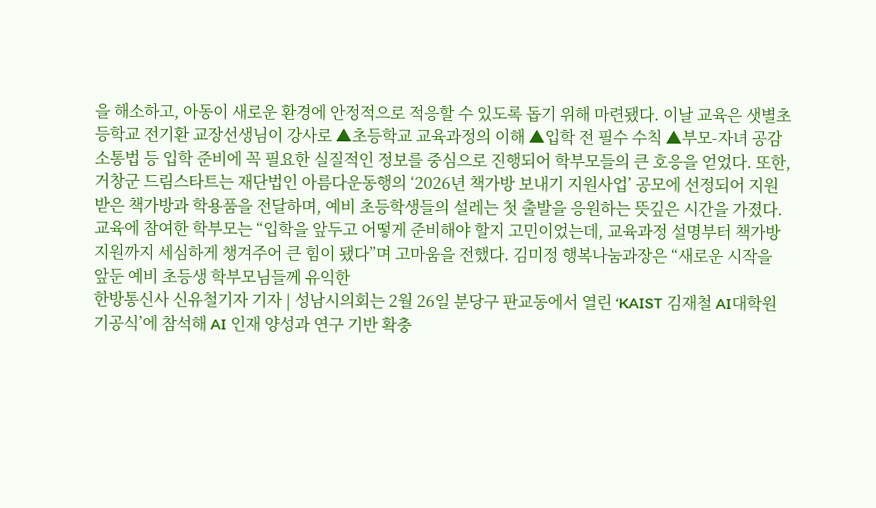을 해소하고, 아동이 새로운 환경에 안정적으로 적응할 수 있도록 돕기 위해 마련됐다. 이날 교육은 샛별초등학교 전기환 교장선생님이 강사로 ▲초등학교 교육과정의 이해 ▲입학 전 필수 수칙 ▲부모-자녀 공감 소통법 등 입학 준비에 꼭 필요한 실질적인 정보를 중심으로 진행되어 학부모들의 큰 호응을 얻었다. 또한, 거창군 드림스타트는 재단법인 아름다운동행의 ‘2026년 책가방 보내기 지원사업’ 공모에 선정되어 지원받은 책가방과 학용품을 전달하며, 예비 초등학생들의 설레는 첫 출발을 응원하는 뜻깊은 시간을 가졌다. 교육에 참여한 학부모는 “입학을 앞두고 어떻게 준비해야 할지 고민이었는데, 교육과정 설명부터 책가방 지원까지 세심하게 챙겨주어 큰 힘이 됐다”며 고마움을 전했다. 김미정 행복나눔과장은 “새로운 시작을 앞둔 예비 초등생 학부모님들께 유익한
한방통신사 신유철기자 기자 | 성남시의회는 2월 26일 분당구 판교동에서 열린 ‘KAIST 김재철 AI대학원 기공식’에 참석해 AI 인재 양성과 연구 기반 확충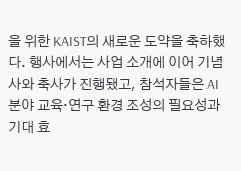을 위한 KAIST의 새로운 도약을 축하했다. 행사에서는 사업 소개에 이어 기념사와 축사가 진행됐고, 참석자들은 AI 분야 교육·연구 환경 조성의 필요성과 기대 효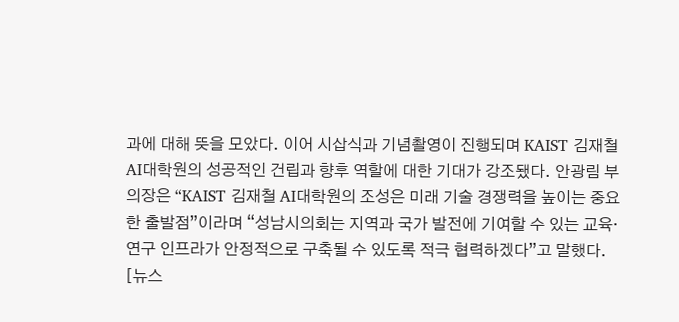과에 대해 뜻을 모았다. 이어 시삽식과 기념촬영이 진행되며 KAIST 김재철 AI대학원의 성공적인 건립과 향후 역할에 대한 기대가 강조됐다. 안광림 부의장은 “KAIST 김재철 AI대학원의 조성은 미래 기술 경쟁력을 높이는 중요한 출발점”이라며 “성남시의회는 지역과 국가 발전에 기여할 수 있는 교육·연구 인프라가 안정적으로 구축될 수 있도록 적극 협력하겠다”고 말했다. [뉴스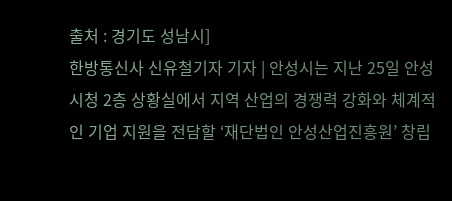출처 : 경기도 성남시]
한방통신사 신유철기자 기자 | 안성시는 지난 25일 안성시청 2층 상황실에서 지역 산업의 경쟁력 강화와 체계적인 기업 지원을 전담할 ‘재단법인 안성산업진흥원’ 창립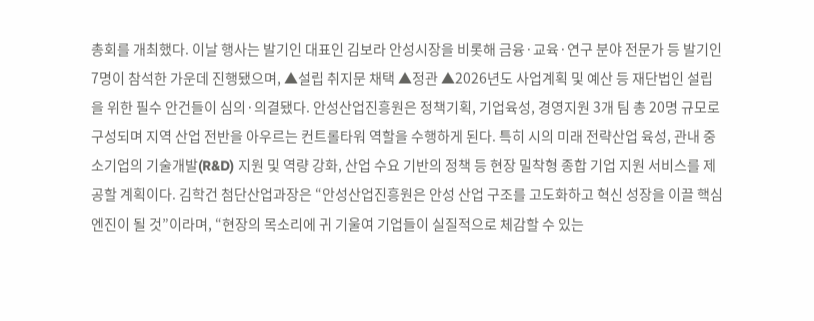총회를 개최했다. 이날 행사는 발기인 대표인 김보라 안성시장을 비롯해 금융·교육·연구 분야 전문가 등 발기인 7명이 참석한 가운데 진행됐으며, ▲설립 취지문 채택 ▲정관 ▲2026년도 사업계획 및 예산 등 재단법인 설립을 위한 필수 안건들이 심의·의결됐다. 안성산업진흥원은 정책기획, 기업육성, 경영지원 3개 팀 총 20명 규모로 구성되며 지역 산업 전반을 아우르는 컨트롤타워 역할을 수행하게 된다. 특히 시의 미래 전략산업 육성, 관내 중소기업의 기술개발(R&D) 지원 및 역량 강화, 산업 수요 기반의 정책 등 현장 밀착형 종합 기업 지원 서비스를 제공할 계획이다. 김학건 첨단산업과장은 “안성산업진흥원은 안성 산업 구조를 고도화하고 혁신 성장을 이끌 핵심 엔진이 될 것”이라며, “현장의 목소리에 귀 기울여 기업들이 실질적으로 체감할 수 있는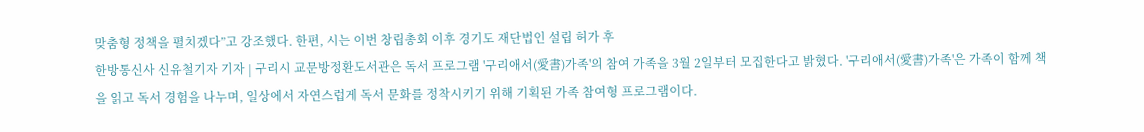맞춤형 정책을 펼치겠다”고 강조했다. 한편, 시는 이번 창립총회 이후 경기도 재단법인 설립 허가 후
한방통신사 신유철기자 기자 | 구리시 교문방정환도서관은 독서 프로그램 '구리애서(愛書)가족'의 참여 가족을 3월 2일부터 모집한다고 밝혔다. '구리애서(愛書)가족'은 가족이 함께 책을 읽고 독서 경험을 나누며, 일상에서 자연스럽게 독서 문화를 정착시키기 위해 기획된 가족 참여형 프로그램이다.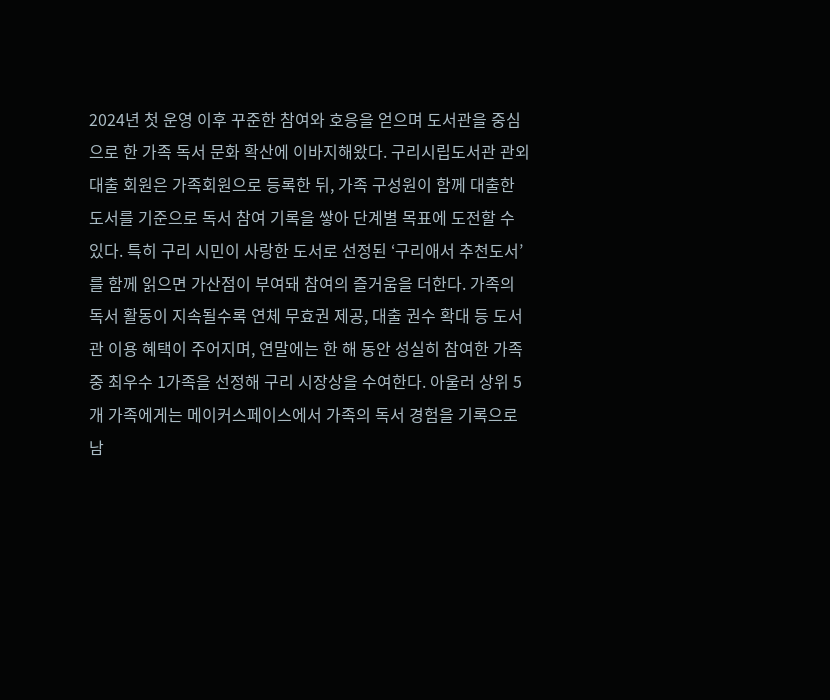2024년 첫 운영 이후 꾸준한 참여와 호응을 얻으며 도서관을 중심으로 한 가족 독서 문화 확산에 이바지해왔다. 구리시립도서관 관외 대출 회원은 가족회원으로 등록한 뒤, 가족 구성원이 함께 대출한 도서를 기준으로 독서 참여 기록을 쌓아 단계별 목표에 도전할 수 있다. 특히 구리 시민이 사랑한 도서로 선정된 ‘구리애서 추천도서’를 함께 읽으면 가산점이 부여돼 참여의 즐거움을 더한다. 가족의 독서 활동이 지속될수록 연체 무효권 제공, 대출 권수 확대 등 도서관 이용 혜택이 주어지며, 연말에는 한 해 동안 성실히 참여한 가족 중 최우수 1가족을 선정해 구리 시장상을 수여한다. 아울러 상위 5개 가족에게는 메이커스페이스에서 가족의 독서 경험을 기록으로 남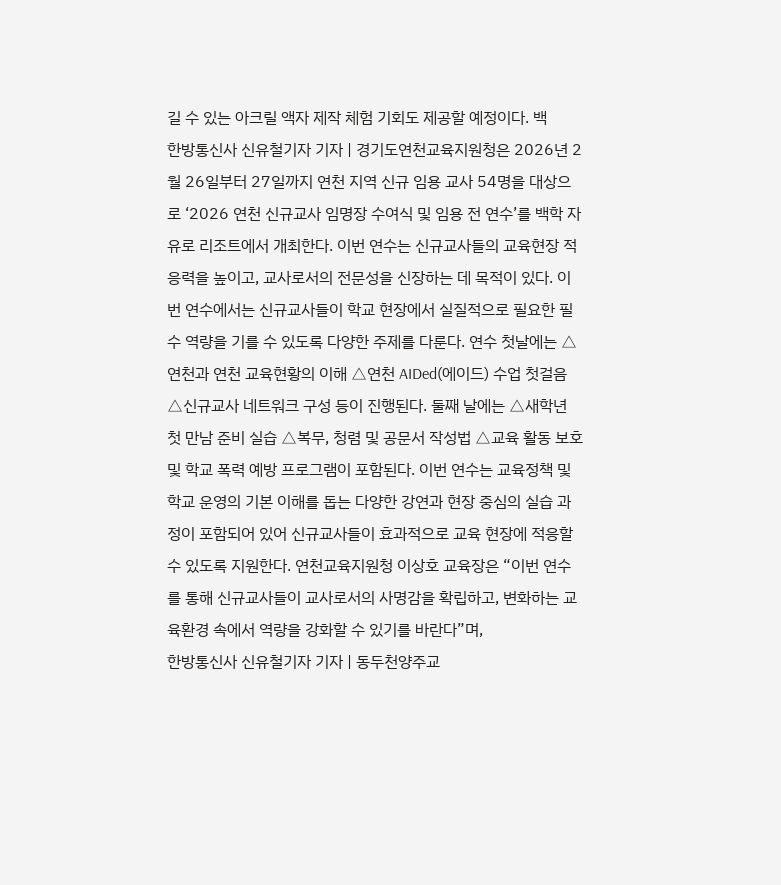길 수 있는 아크릴 액자 제작 체험 기회도 제공할 예정이다. 백
한방통신사 신유철기자 기자 | 경기도연천교육지원청은 2026년 2월 26일부터 27일까지 연천 지역 신규 임용 교사 54명을 대상으로 ‘2026 연천 신규교사 임명장 수여식 및 임용 전 연수’를 백학 자유로 리조트에서 개최한다. 이번 연수는 신규교사들의 교육현장 적응력을 높이고, 교사로서의 전문성을 신장하는 데 목적이 있다. 이번 연수에서는 신규교사들이 학교 현장에서 실질적으로 필요한 필수 역량을 기를 수 있도록 다양한 주제를 다룬다. 연수 첫날에는 △연천과 연천 교육현황의 이해 △연천 AIDed(에이드) 수업 첫걸음 △신규교사 네트워크 구성 등이 진행된다. 둘째 날에는 △새학년 첫 만남 준비 실습 △복무, 청렴 및 공문서 작성법 △교육 활동 보호 및 학교 폭력 예방 프로그램이 포함된다. 이번 연수는 교육정책 및 학교 운영의 기본 이해를 돕는 다양한 강연과 현장 중심의 실습 과정이 포함되어 있어 신규교사들이 효과적으로 교육 현장에 적응할 수 있도록 지원한다. 연천교육지원청 이상호 교육장은 “이번 연수를 통해 신규교사들이 교사로서의 사명감을 확립하고, 변화하는 교육환경 속에서 역량을 강화할 수 있기를 바란다”며,
한방통신사 신유철기자 기자 | 동두천양주교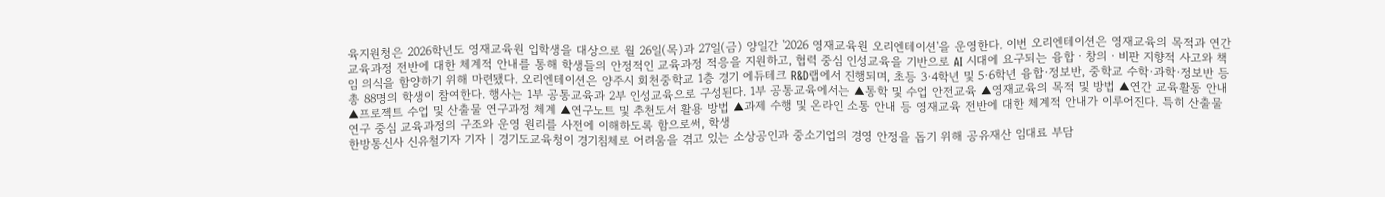육지원청은 2026학년도 영재교육원 입학생을 대상으로 월 26일(목)과 27일(금) 양일간 '2026 영재교육원 오리엔테이션'을 운영한다. 이번 오리엔테이션은 영재교육의 목적과 연간 교육과정 전반에 대한 체계적 안내를 통해 학생들의 안정적인 교육과정 적응을 지원하고, 협력 중심 인성교육을 기반으로 AI 시대에 요구되는 융합ㆍ창의ㆍ비판 지향적 사고와 책임 의식을 함양하기 위해 마련됐다. 오리엔테이션은 양주시 회천중학교 1층 경기 에듀테크 R&D랩에서 진행되며, 초등 3·4학년 및 5·6학년 융합·정보반, 중학교 수학·과학·정보반 등 총 88명의 학생이 참여한다. 행사는 1부 공통교육과 2부 인성교육으로 구성된다. 1부 공통교육에서는 ▲통학 및 수업 안전교육 ▲영재교육의 목적 및 방법 ▲연간 교육활동 안내 ▲프로젝트 수업 및 산출물 연구과정 체계 ▲연구노트 및 추천도서 활용 방법 ▲과제 수행 및 온라인 소통 안내 등 영재교육 전반에 대한 체계적 안내가 이루어진다. 특히 산출물 연구 중심 교육과정의 구조와 운영 원리를 사전에 이해하도록 함으로써, 학생
한방통신사 신유철기자 기자 | 경기도교육청이 경기침체로 어려움을 겪고 있는 소상공인과 중소기업의 경영 안정을 돕기 위해 공유재산 임대료 부담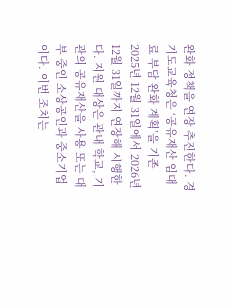완화 정책을 연장 추진한다. 경기도교육청은 ‘공유재산 임대료 부담 완화 계획’을 기존 2025년 12월 31일에서 2026년 12월 31일까지 연장해 시행한다. 지원 대상은 관내 학교, 기관의 공유재산을 사용 또는 대부 중인 소상공인과 중소기업이다. 이번 조치는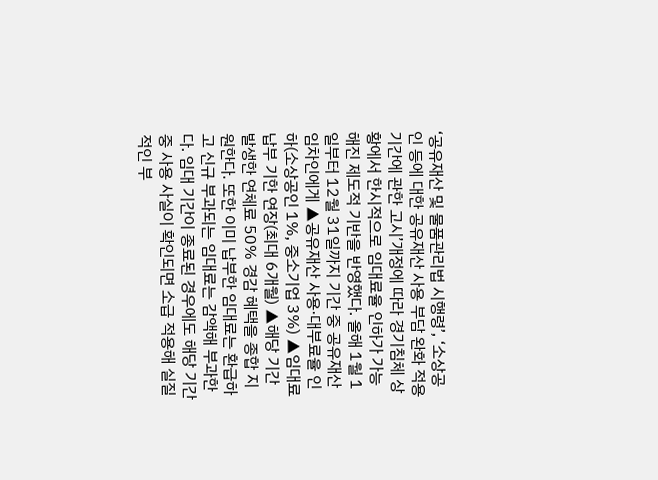‘공유재산 및 물품관리법 시행령’, ‘소상공인 등에 대한 공유재산 사용 부담 완화 적용 기간에 관한 고시’개정에 따라 경기침체 상황에서 한시적으로 임대료율 인하가 가능해진 제도적 기반을 반영했다. 올해 1월 1일부터 12월 31일까지 기간 중 공유재산 임차인에게 ▲공유재산 사용·대부료율 인하(소상공인 1%, 중소기업 3%) ▲임대료 납부 기한 연장(최대 6개월) ▲해당 기간 발생한 연체료 50% 경감 혜택을 종합 지원한다. 또한 이미 납부한 임대료는 환급하고 신규 부과되는 임대료는 감액해 부과한다. 임대 기간이 종료된 경우에도 해당 기간 중 사용 사실이 확인되면 소급 적용해 실질적인 부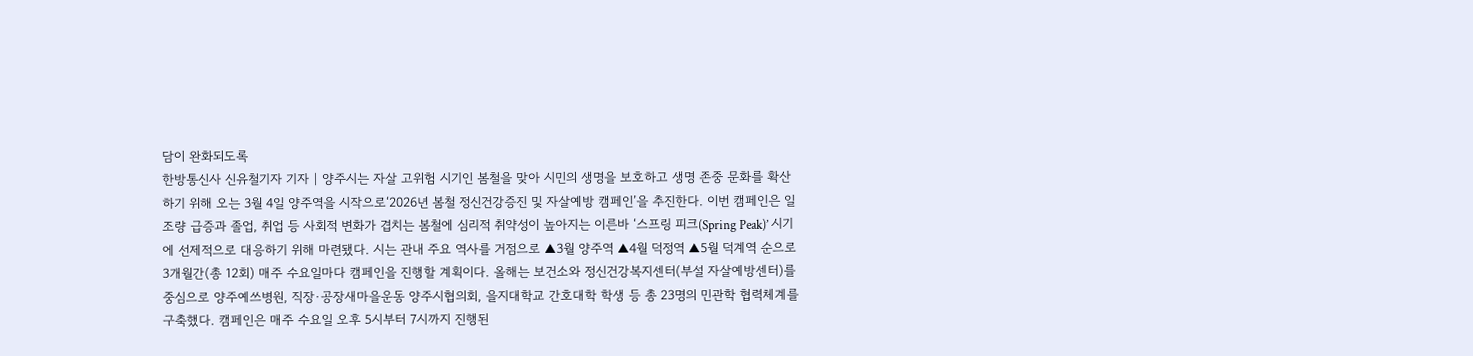담이 완화되도록
한방통신사 신유철기자 기자 | 양주시는 자살 고위험 시기인 봄철을 맞아 시민의 생명을 보호하고 생명 존중 문화를 확산하기 위해 오는 3월 4일 양주역을 시작으로‘2026년 봄철 정신건강증진 및 자살예방 캠페인’을 추진한다. 이번 캠페인은 일조량 급증과 졸업, 취업 등 사회적 변화가 겹치는 봄철에 심리적 취약성이 높아지는 이른바 ‘스프링 피크(Spring Peak)’ 시기에 선제적으로 대응하기 위해 마련됐다. 시는 관내 주요 역사를 거점으로 ▲3월 양주역 ▲4월 덕정역 ▲5월 덕계역 순으로 3개월간(총 12회) 매주 수요일마다 캠페인을 진행할 계획이다. 올해는 보건소와 정신건강복지센터(부설 자살예방센터)를 중심으로 양주예쓰병원, 직장·공장새마을운동 양주시협의회, 을지대학교 간호대학 학생 등 총 23명의 민관학 협력체계를 구축했다. 캠페인은 매주 수요일 오후 5시부터 7시까지 진행된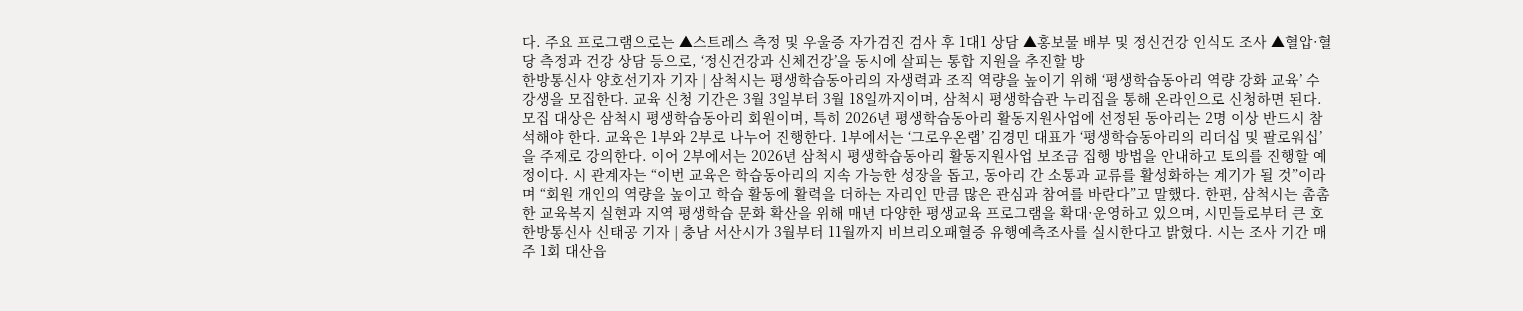다. 주요 프로그램으로는 ▲스트레스 측정 및 우울증 자가검진 검사 후 1대1 상담 ▲홍보물 배부 및 정신건강 인식도 조사 ▲혈압·혈당 측정과 건강 상담 등으로, ‘정신건강과 신체건강’을 동시에 살피는 통합 지원을 추진할 방
한방통신사 양호선기자 기자 | 삼척시는 평생학습동아리의 자생력과 조직 역량을 높이기 위해 ‘평생학습동아리 역량 강화 교육’ 수강생을 모집한다. 교육 신청 기간은 3월 3일부터 3월 18일까지이며, 삼척시 평생학습관 누리집을 통해 온라인으로 신청하면 된다. 모집 대상은 삼척시 평생학습동아리 회원이며, 특히 2026년 평생학습동아리 활동지원사업에 선정된 동아리는 2명 이상 반드시 참석해야 한다. 교육은 1부와 2부로 나누어 진행한다. 1부에서는 ‘그로우온랩’ 김경민 대표가 ‘평생학습동아리의 리더십 및 팔로워십’을 주제로 강의한다. 이어 2부에서는 2026년 삼척시 평생학습동아리 활동지원사업 보조금 집행 방법을 안내하고 토의를 진행할 예정이다. 시 관계자는 “이번 교육은 학습동아리의 지속 가능한 성장을 돕고, 동아리 간 소통과 교류를 활성화하는 계기가 될 것”이라며 “회원 개인의 역량을 높이고 학습 활동에 활력을 더하는 자리인 만큼 많은 관심과 참여를 바란다”고 말했다. 한편, 삼척시는 촘촘한 교육복지 실현과 지역 평생학습 문화 확산을 위해 매년 다양한 평생교육 프로그램을 확대·운영하고 있으며, 시민들로부터 큰 호
한방통신사 신태공 기자 | 충남 서산시가 3월부터 11월까지 비브리오패혈증 유행예측조사를 실시한다고 밝혔다. 시는 조사 기간 매주 1회 대산읍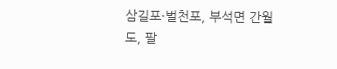삼길포·벌천포, 부석면 간월도, 팔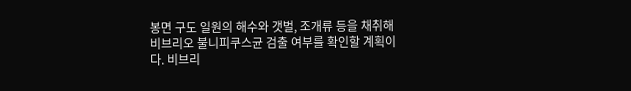봉면 구도 일원의 해수와 갯벌, 조개류 등을 채취해 비브리오 불니피쿠스균 검출 여부를 확인할 계획이다. 비브리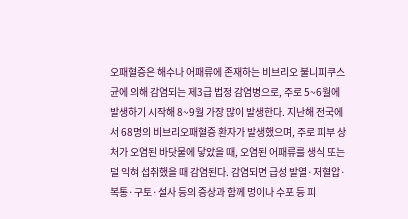오패혈증은 해수나 어패류에 존재하는 비브리오 불니피쿠스균에 의해 감염되는 제3급 법정 감염병으로, 주로 5~6월에 발생하기 시작해 8~9월 가장 많이 발생한다. 지난해 전국에서 68명의 비브리오패혈증 환자가 발생했으며, 주로 피부 상처가 오염된 바닷물에 닿았을 때, 오염된 어패류를 생식 또는 덜 익혀 섭취했을 때 감염된다. 감염되면 급성 발열·저혈압·복통·구토·설사 등의 증상과 함께 멍이나 수포 등 피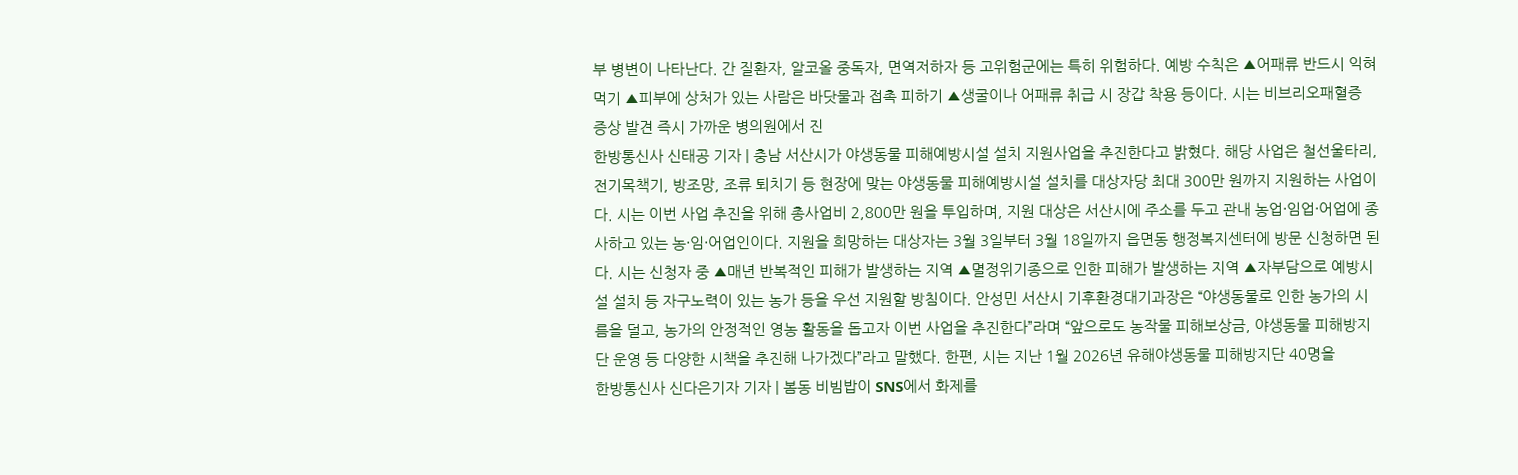부 병변이 나타난다. 간 질환자, 알코올 중독자, 면역저하자 등 고위험군에는 특히 위험하다. 예방 수칙은 ▲어패류 반드시 익혀 먹기 ▲피부에 상처가 있는 사람은 바닷물과 접촉 피하기 ▲생굴이나 어패류 취급 시 장갑 착용 등이다. 시는 비브리오패혈증 증상 발견 즉시 가까운 병의원에서 진
한방통신사 신태공 기자 | 충남 서산시가 야생동물 피해예방시설 설치 지원사업을 추진한다고 밝혔다. 해당 사업은 철선울타리, 전기목책기, 방조망, 조류 퇴치기 등 현장에 맞는 야생동물 피해예방시설 설치를 대상자당 최대 300만 원까지 지원하는 사업이다. 시는 이번 사업 추진을 위해 총사업비 2,800만 원을 투입하며, 지원 대상은 서산시에 주소를 두고 관내 농업·임업·어업에 종사하고 있는 농·임·어업인이다. 지원을 희망하는 대상자는 3월 3일부터 3월 18일까지 읍면동 행정복지센터에 방문 신청하면 된다. 시는 신청자 중 ▲매년 반복적인 피해가 발생하는 지역 ▲멸정위기종으로 인한 피해가 발생하는 지역 ▲자부담으로 예방시설 설치 등 자구노력이 있는 농가 등을 우선 지원할 방침이다. 안성민 서산시 기후환경대기과장은 “야생동물로 인한 농가의 시름을 덜고, 농가의 안정적인 영농 활동을 돕고자 이번 사업을 추진한다”라며 “앞으로도 농작물 피해보상금, 야생동물 피해방지단 운영 등 다양한 시책을 추진해 나가겠다”라고 말했다. 한편, 시는 지난 1월 2026년 유해야생동물 피해방지단 40명을
한방통신사 신다은기자 기자 | 봄동 비빔밥이 SNS에서 화제를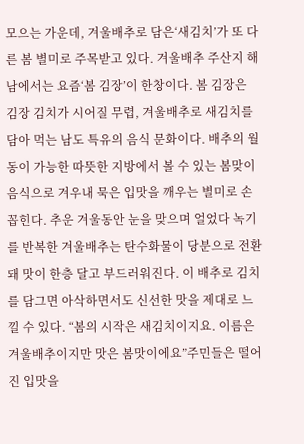모으는 가운데, 겨울배추로 담은‘새김치’가 또 다른 봄 별미로 주목받고 있다. 겨울배추 주산지 해남에서는 요즘‘봄 김장’이 한창이다. 봄 김장은 김장 김치가 시어질 무렵, 겨울배추로 새김치를 담아 먹는 남도 특유의 음식 문화이다. 배추의 월동이 가능한 따뜻한 지방에서 볼 수 있는 봄맞이 음식으로 겨우내 묵은 입맛을 깨우는 별미로 손꼽힌다. 추운 겨울동안 눈을 맞으며 얼었다 녹기를 반복한 겨울배추는 탄수화물이 당분으로 전환돼 맛이 한층 달고 부드러워진다. 이 배추로 김치를 담그면 아삭하면서도 신선한 맛을 제대로 느낄 수 있다. “봄의 시작은 새김치이지요. 이름은 겨울배추이지만 맛은 봄맛이에요”주민들은 떨어진 입맛을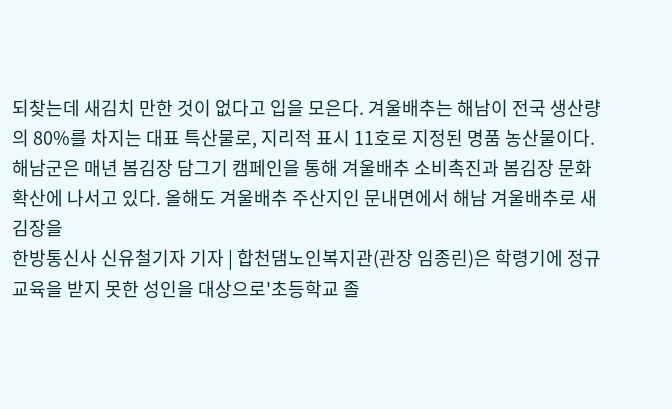되찾는데 새김치 만한 것이 없다고 입을 모은다. 겨울배추는 해남이 전국 생산량의 80%를 차지는 대표 특산물로, 지리적 표시 11호로 지정된 명품 농산물이다. 해남군은 매년 봄김장 담그기 캠페인을 통해 겨울배추 소비촉진과 봄김장 문화 확산에 나서고 있다. 올해도 겨울배추 주산지인 문내면에서 해남 겨울배추로 새 김장을
한방통신사 신유철기자 기자 | 합천댐노인복지관(관장 임종린)은 학령기에 정규 교육을 받지 못한 성인을 대상으로'초등학교 졸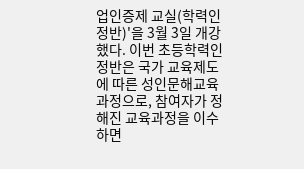업인증제 교실(학력인정반)'을 3월 3일 개강했다. 이번 초등학력인정반은 국가 교육제도에 따른 성인문해교육 과정으로, 참여자가 정해진 교육과정을 이수하면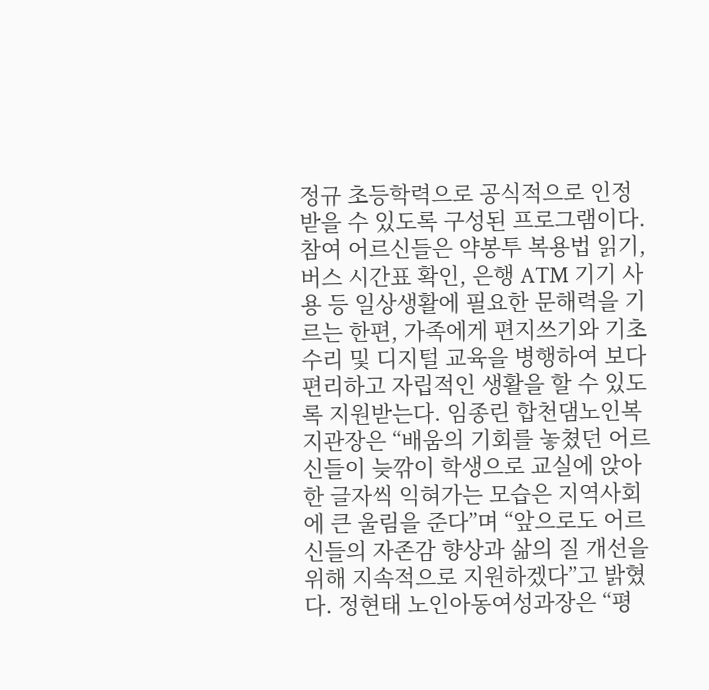정규 초등학력으로 공식적으로 인정받을 수 있도록 구성된 프로그램이다. 참여 어르신들은 약봉투 복용법 읽기, 버스 시간표 확인, 은행 ATM 기기 사용 등 일상생활에 필요한 문해력을 기르는 한편, 가족에게 편지쓰기와 기초 수리 및 디지털 교육을 병행하여 보다 편리하고 자립적인 생활을 할 수 있도록 지원받는다. 임종린 합천댐노인복지관장은 “배움의 기회를 놓쳤던 어르신들이 늦깎이 학생으로 교실에 앉아 한 글자씩 익혀가는 모습은 지역사회에 큰 울림을 준다”며 “앞으로도 어르신들의 자존감 향상과 삶의 질 개선을 위해 지속적으로 지원하겠다”고 밝혔다. 정현태 노인아동여성과장은 “평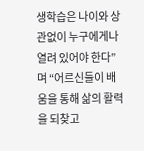생학습은 나이와 상관없이 누구에게나 열려 있어야 한다”며 “어르신들이 배움을 통해 삶의 활력을 되찾고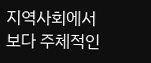지역사회에서 보다 주체적인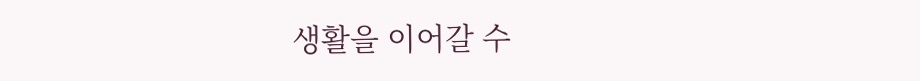생활을 이어갈 수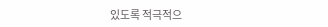있도록 적극적으